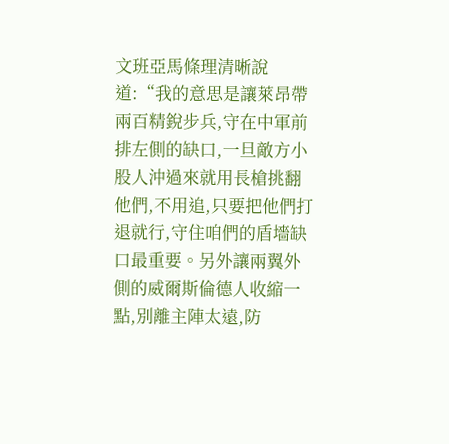文班亞馬條理清晰說道:“我的意思是讓萊昂帶兩百精銳步兵,守在中軍前排左側的缺口,一旦敵方小股人沖過來就用長槍挑翻他們,不用追,只要把他們打退就行,守住咱們的盾墻缺口最重要。另外讓兩翼外側的威爾斯倫德人收縮一點,別離主陣太遠,防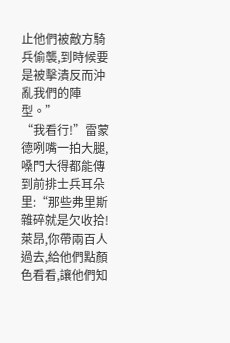止他們被敵方騎兵偷襲,到時候要是被擊潰反而沖亂我們的陣型。”
“我看行!”雷蒙德咧嘴一拍大腿,嗓門大得都能傳到前排士兵耳朵里:“那些弗里斯雜碎就是欠收拾!萊昂,你帶兩百人過去,給他們點顏色看看,讓他們知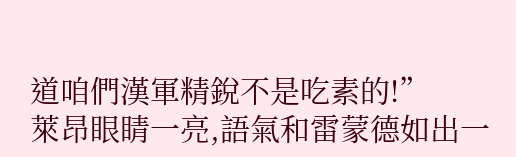道咱們漢軍精銳不是吃素的!”
萊昂眼睛一亮,語氣和雷蒙德如出一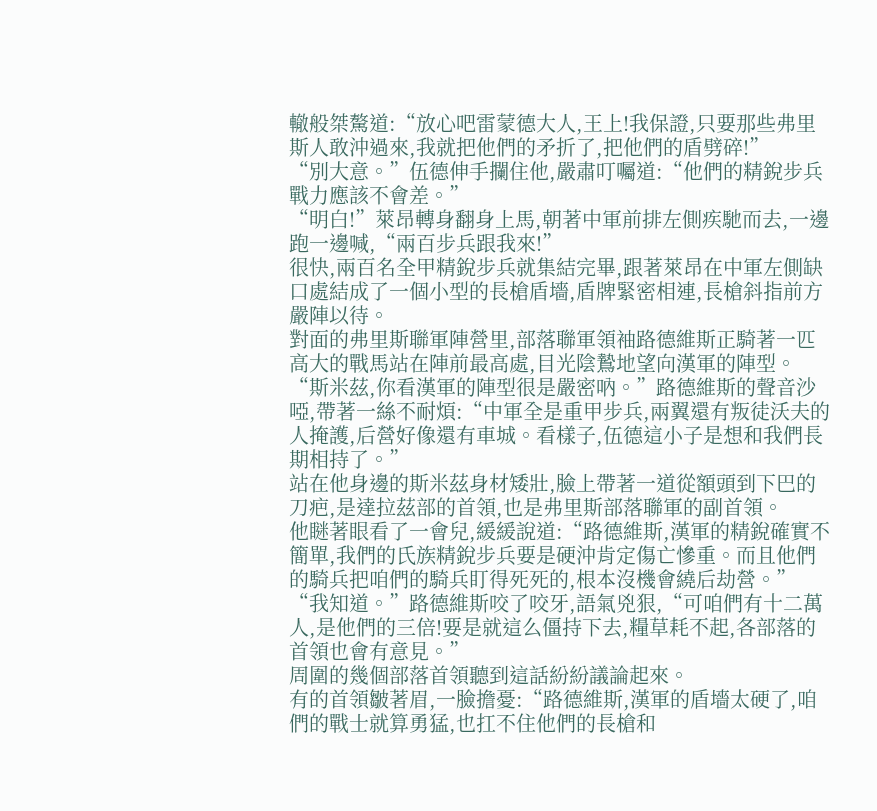轍般桀驁道:“放心吧雷蒙德大人,王上!我保證,只要那些弗里斯人敢沖過來,我就把他們的矛折了,把他們的盾劈碎!”
“別大意。”伍德伸手攔住他,嚴肅叮囑道:“他們的精銳步兵戰力應該不會差。”
“明白!”萊昂轉身翻身上馬,朝著中軍前排左側疾馳而去,一邊跑一邊喊,“兩百步兵跟我來!”
很快,兩百名全甲精銳步兵就集結完畢,跟著萊昂在中軍左側缺口處結成了一個小型的長槍盾墻,盾牌緊密相連,長槍斜指前方嚴陣以待。
對面的弗里斯聯軍陣營里,部落聯軍領袖路德維斯正騎著一匹高大的戰馬站在陣前最高處,目光陰鷙地望向漢軍的陣型。
“斯米茲,你看漢軍的陣型很是嚴密吶。”路德維斯的聲音沙啞,帶著一絲不耐煩:“中軍全是重甲步兵,兩翼還有叛徒沃夫的人掩護,后營好像還有車城。看樣子,伍德這小子是想和我們長期相持了。”
站在他身邊的斯米茲身材矮壯,臉上帶著一道從額頭到下巴的刀疤,是達拉茲部的首領,也是弗里斯部落聯軍的副首領。
他瞇著眼看了一會兒,緩緩說道:“路德維斯,漢軍的精銳確實不簡單,我們的氏族精銳步兵要是硬沖肯定傷亡慘重。而且他們的騎兵把咱們的騎兵盯得死死的,根本沒機會繞后劫營。”
“我知道。”路德維斯咬了咬牙,語氣兇狠,“可咱們有十二萬人,是他們的三倍!要是就這么僵持下去,糧草耗不起,各部落的首領也會有意見。”
周圍的幾個部落首領聽到這話紛紛議論起來。
有的首領皺著眉,一臉擔憂:“路德維斯,漢軍的盾墻太硬了,咱們的戰士就算勇猛,也扛不住他們的長槍和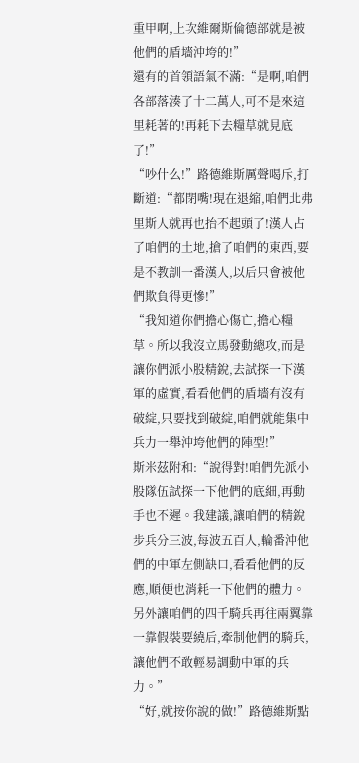重甲啊,上次維爾斯倫德部就是被他們的盾墻沖垮的!”
還有的首領語氣不滿:“是啊,咱們各部落湊了十二萬人,可不是來這里耗著的!再耗下去糧草就見底了!”
“吵什么!”路德維斯厲聲喝斥,打斷道:“都閉嘴!現在退縮,咱們北弗里斯人就再也抬不起頭了!漢人占了咱們的土地,搶了咱們的東西,要是不教訓一番漢人,以后只會被他們欺負得更慘!”
“我知道你們擔心傷亡,擔心糧草。所以我沒立馬發動總攻,而是讓你們派小股精銳,去試探一下漢軍的虛實,看看他們的盾墻有沒有破綻,只要找到破綻,咱們就能集中兵力一舉沖垮他們的陣型!”
斯米茲附和:“說得對!咱們先派小股隊伍試探一下他們的底細,再動手也不遲。我建議,讓咱們的精銳步兵分三波,每波五百人,輪番沖他們的中軍左側缺口,看看他們的反應,順便也消耗一下他們的體力。另外讓咱們的四千騎兵再往兩翼靠一靠假裝要繞后,牽制他們的騎兵,讓他們不敢輕易調動中軍的兵力。”
“好,就按你說的做!”路德維斯點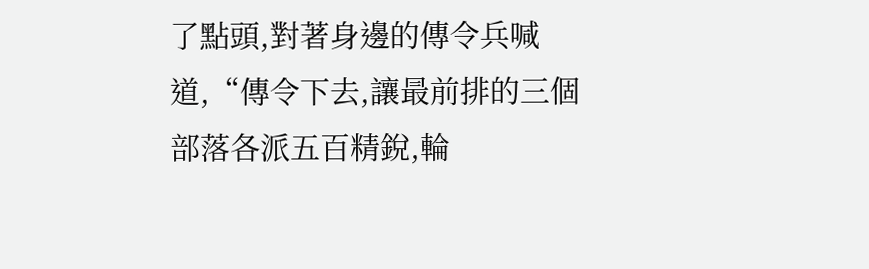了點頭,對著身邊的傳令兵喊道,“傳令下去,讓最前排的三個部落各派五百精銳,輪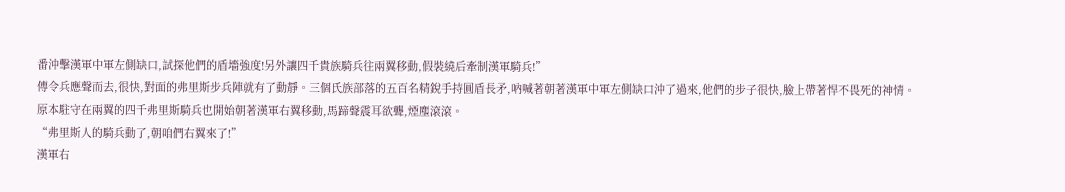番沖擊漢軍中軍左側缺口,試探他們的盾墻強度!另外讓四千貴族騎兵往兩翼移動,假裝繞后牽制漢軍騎兵!”
傳令兵應聲而去,很快,對面的弗里斯步兵陣就有了動靜。三個氏族部落的五百名精銳手持圓盾長矛,吶喊著朝著漢軍中軍左側缺口沖了過來,他們的步子很快,臉上帶著悍不畏死的神情。
原本駐守在兩翼的四千弗里斯騎兵也開始朝著漢軍右翼移動,馬蹄聲震耳欲聾,煙塵滾滾。
“弗里斯人的騎兵動了,朝咱們右翼來了!”
漢軍右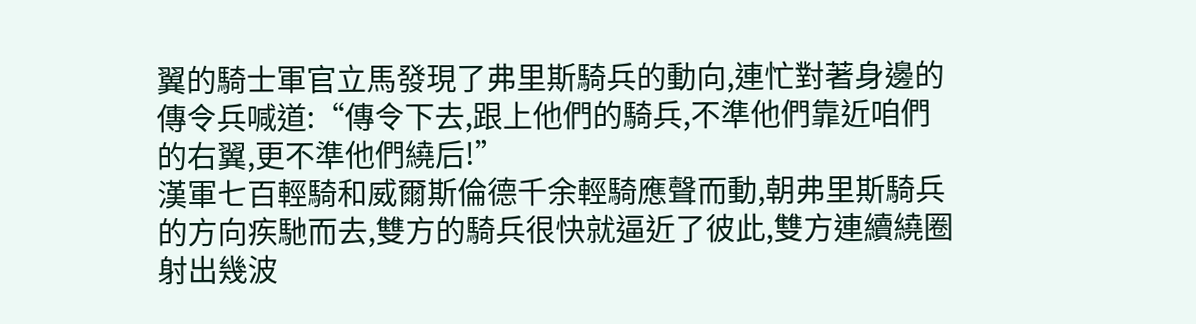翼的騎士軍官立馬發現了弗里斯騎兵的動向,連忙對著身邊的傳令兵喊道:“傳令下去,跟上他們的騎兵,不準他們靠近咱們的右翼,更不準他們繞后!”
漢軍七百輕騎和威爾斯倫德千余輕騎應聲而動,朝弗里斯騎兵的方向疾馳而去,雙方的騎兵很快就逼近了彼此,雙方連續繞圈射出幾波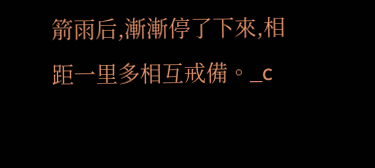箭雨后,漸漸停了下來,相距一里多相互戒備。_c